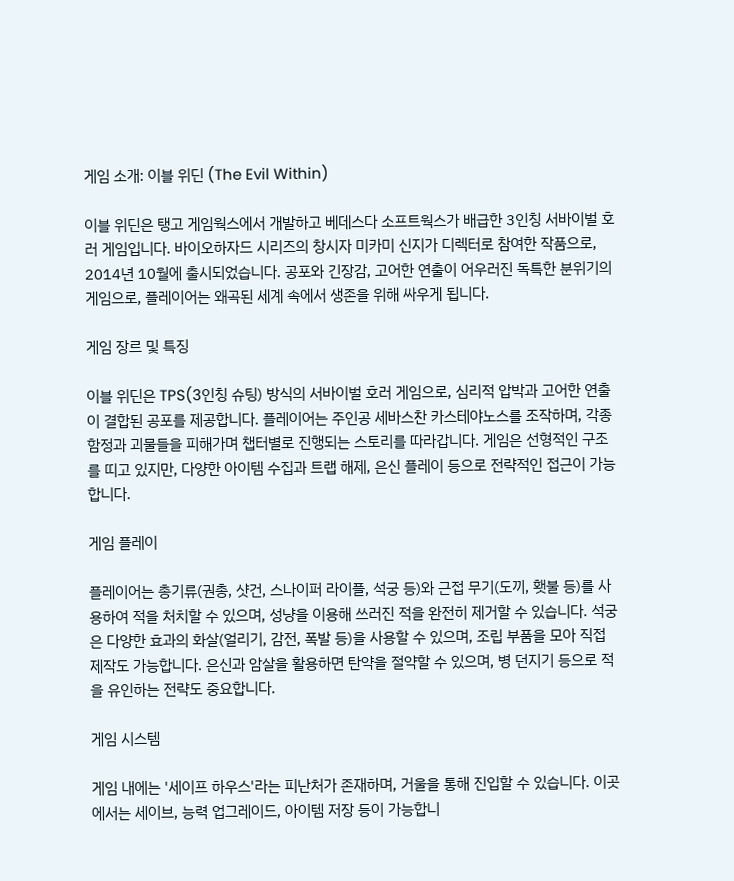게임 소개: 이블 위딘 (The Evil Within)

이블 위딘은 탱고 게임웍스에서 개발하고 베데스다 소프트웍스가 배급한 3인칭 서바이벌 호러 게임입니다. 바이오하자드 시리즈의 창시자 미카미 신지가 디렉터로 참여한 작품으로, 2014년 10월에 출시되었습니다. 공포와 긴장감, 고어한 연출이 어우러진 독특한 분위기의 게임으로, 플레이어는 왜곡된 세계 속에서 생존을 위해 싸우게 됩니다.

게임 장르 및 특징

이블 위딘은 TPS(3인칭 슈팅) 방식의 서바이벌 호러 게임으로, 심리적 압박과 고어한 연출이 결합된 공포를 제공합니다. 플레이어는 주인공 세바스찬 카스테야노스를 조작하며, 각종 함정과 괴물들을 피해가며 챕터별로 진행되는 스토리를 따라갑니다. 게임은 선형적인 구조를 띠고 있지만, 다양한 아이템 수집과 트랩 해제, 은신 플레이 등으로 전략적인 접근이 가능합니다.

게임 플레이

플레이어는 총기류(권총, 샷건, 스나이퍼 라이플, 석궁 등)와 근접 무기(도끼, 횃불 등)를 사용하여 적을 처치할 수 있으며, 성냥을 이용해 쓰러진 적을 완전히 제거할 수 있습니다. 석궁은 다양한 효과의 화살(얼리기, 감전, 폭발 등)을 사용할 수 있으며, 조립 부품을 모아 직접 제작도 가능합니다. 은신과 암살을 활용하면 탄약을 절약할 수 있으며, 병 던지기 등으로 적을 유인하는 전략도 중요합니다.

게임 시스템

게임 내에는 '세이프 하우스'라는 피난처가 존재하며, 거울을 통해 진입할 수 있습니다. 이곳에서는 세이브, 능력 업그레이드, 아이템 저장 등이 가능합니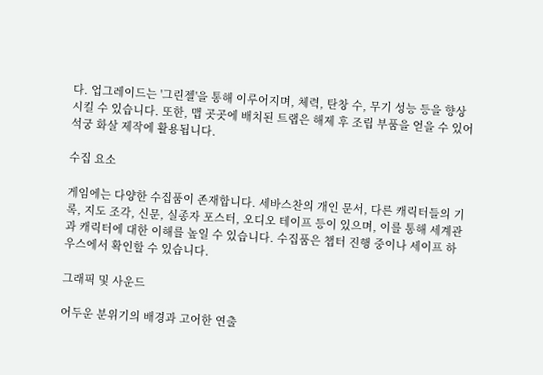다. 업그레이드는 '그린젤'을 통해 이루어지며, 체력, 탄창 수, 무기 성능 등을 향상시킬 수 있습니다. 또한, 맵 곳곳에 배치된 트랩은 해제 후 조립 부품을 얻을 수 있어 석궁 화살 제작에 활용됩니다.

수집 요소

게임에는 다양한 수집품이 존재합니다. 세바스찬의 개인 문서, 다른 캐릭터들의 기록, 지도 조각, 신문, 실종자 포스터, 오디오 테이프 등이 있으며, 이를 통해 세계관과 캐릭터에 대한 이해를 높일 수 있습니다. 수집품은 챕터 진행 중이나 세이프 하우스에서 확인할 수 있습니다.

그래픽 및 사운드

어두운 분위기의 배경과 고어한 연출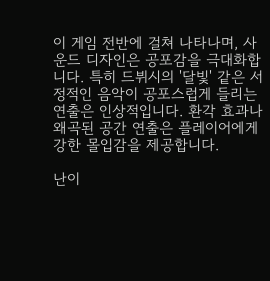이 게임 전반에 걸쳐 나타나며, 사운드 디자인은 공포감을 극대화합니다. 특히 드뷔시의 '달빛' 같은 서정적인 음악이 공포스럽게 들리는 연출은 인상적입니다. 환각 효과나 왜곡된 공간 연출은 플레이어에게 강한 몰입감을 제공합니다.

난이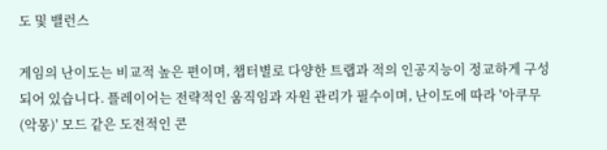도 및 밸런스

게임의 난이도는 비교적 높은 편이며, 챕터별로 다양한 트랩과 적의 인공지능이 정교하게 구성되어 있습니다. 플레이어는 전략적인 움직임과 자원 관리가 필수이며, 난이도에 따라 '아쿠무(악몽)' 모드 같은 도전적인 콘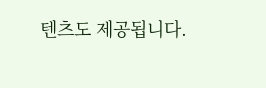텐츠도 제공됩니다.